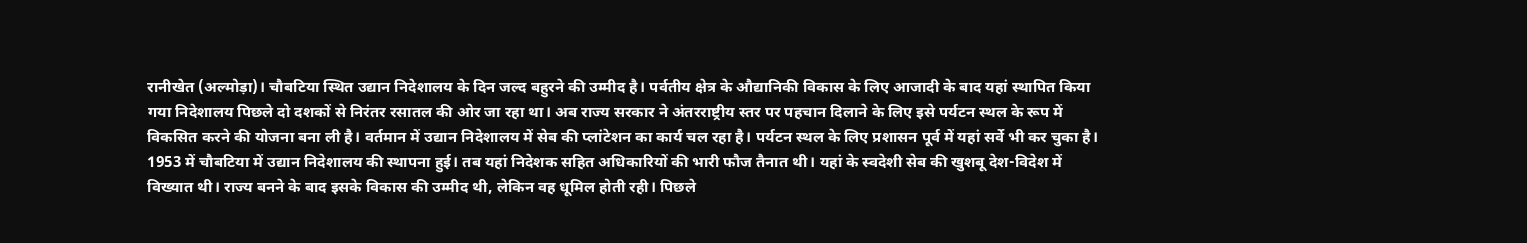रानीखेत (अल्मोड़ा)। चौबटिया स्थित उद्यान निदेशालय के दिन जल्द बहुरने की उम्मीद है। पर्वतीय क्षेत्र के औद्यानिकी विकास के लिए आजादी के बाद यहां स्थापित किया गया निदेशालय पिछले दो दशकों से निरंतर रसातल की ओर जा रहा था। अब राज्य सरकार ने अंतरराष्ट्रीय स्तर पर पहचान दिलाने के लिए इसे पर्यटन स्थल के रूप में विकसित करने की योजना बना ली है। वर्तमान में उद्यान निदेशालय में सेब की प्लांटेशन का कार्य चल रहा है। पर्यटन स्थल के लिए प्रशासन पूर्व में यहां सर्वे भी कर चुका है।
1953 में चौबटिया में उद्यान निदेशालय की स्थापना हुई। तब यहां निदेशक सहित अधिकारियों की भारी फौज तैनात थी। यहां के स्वदेशी सेब की खुशबू देश-विदेश में विख्यात थी। राज्य बनने के बाद इसके विकास की उम्मीद थी, लेकिन वह धूमिल होती रही। पिछले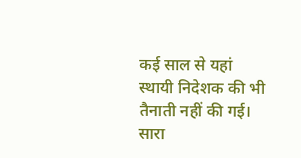कई साल से यहां स्थायी निदेशक की भी तैनाती नहीं की गई। सारा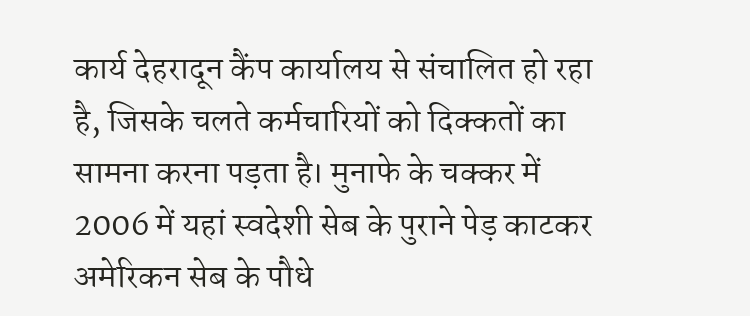कार्य देहरादून कैंप कार्यालय से संचालित हो रहा है, जिसके चलते कर्मचारियों को दिक्कतों का सामना करना पड़ता है। मुनाफे के चक्कर में 2006 में यहां स्वदेशी सेब के पुराने पेड़ काटकर अमेरिकन सेब के पौधे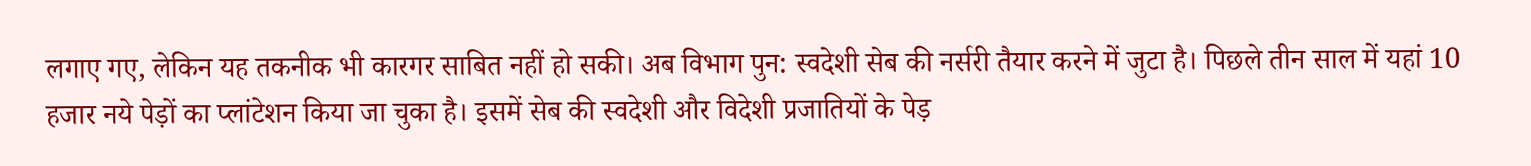लगाए गए, लेकिन यह तकनीक भी कारगर साबित नहीं हो सकी। अब विभाग पुन: स्वदेशी सेब की नर्सरी तैयार करने में जुटा है। पिछले तीन साल में यहां 10 हजार नये पेड़ों का प्लांटेशन किया जा चुका है। इसमें सेब की स्वदेशी और विदेशी प्रजातियों के पेड़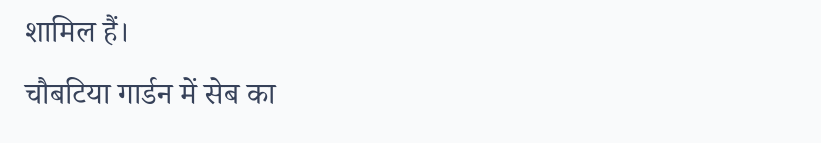शामिल हैं।
चौबटिया गार्डन में सेब का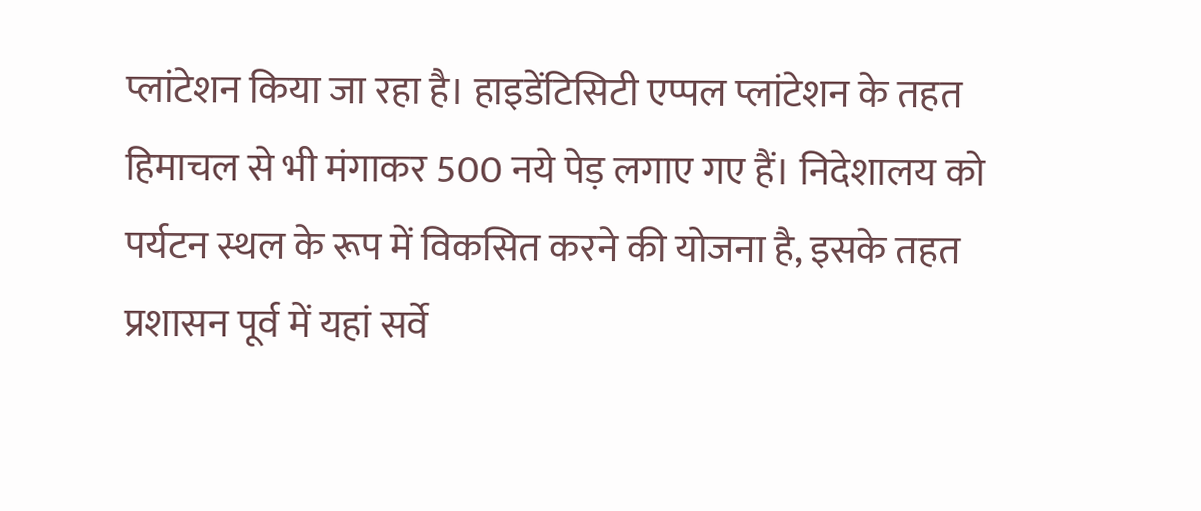प्लांटेशन किया जा रहा है। हाइडेंटिसिटी एप्पल प्लांटेशन के तहत हिमाचल से भी मंगाकर 500 नये पेड़ लगाए गए हैं। निदेशालय को पर्यटन स्थल के रूप में विकसित करने की योजना है, इसके तहत प्रशासन पूर्व में यहां सर्वे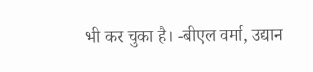भी कर चुका है। -बीएल वर्मा, उद्यान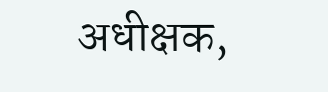अधीक्षक,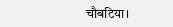चौबटिया।